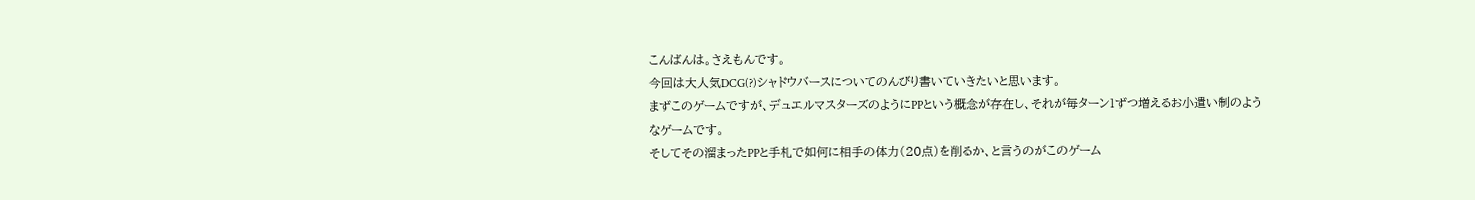こんばんは。さえもんです。
今回は大人気DCG(?)シャドウバースについてのんびり書いていきたいと思います。
まずこのゲームですが、デュエルマスターズのようにPPという概念が存在し、それが毎ターン1ずつ増えるお小遣い制のようなゲームです。
そしてその溜まったPPと手札で如何に相手の体力(20点)を削るか、と言うのがこのゲーム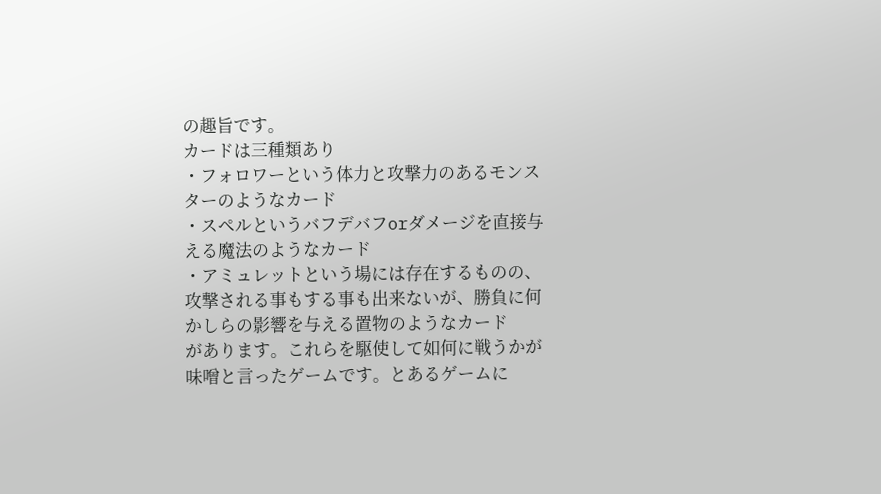の趣旨です。
カードは三種類あり
・フォロワーという体力と攻撃力のあるモンスターのようなカード
・スペルというバフデバフorダメージを直接与える魔法のようなカード
・アミュレットという場には存在するものの、攻撃される事もする事も出来ないが、勝負に何かしらの影響を与える置物のようなカード
があります。これらを駆使して如何に戦うかが味噌と言ったゲームです。とあるゲームに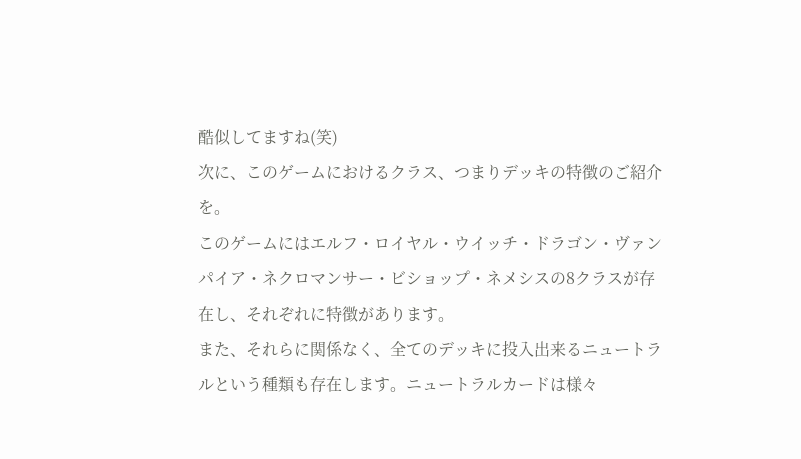酷似してますね(笑)
次に、このゲームにおけるクラス、つまりデッキの特徴のご紹介を。
このゲームにはエルフ・ロイヤル・ウイッチ・ドラゴン・ヴァンパイア・ネクロマンサー・ビショップ・ネメシスの8クラスが存在し、それぞれに特徴があります。
また、それらに関係なく、全てのデッキに投入出来るニュートラルという種類も存在します。ニュートラルカードは様々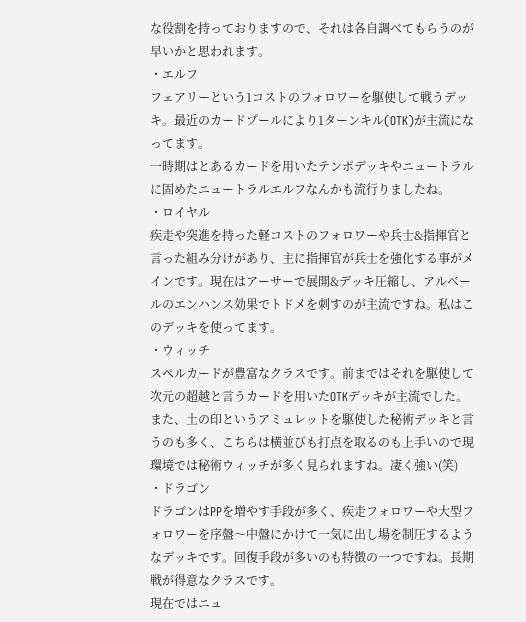な役割を持っておりますので、それは各自調べてもらうのが早いかと思われます。
・エルフ
フェアリーという1コストのフォロワーを駆使して戦うデッキ。最近のカードプールにより1ターンキル(OTK)が主流になってます。
一時期はとあるカードを用いたテンポデッキやニュートラルに固めたニュートラルエルフなんかも流行りましたね。
・ロイヤル
疾走や突進を持った軽コストのフォロワーや兵士&指揮官と言った組み分けがあり、主に指揮官が兵士を強化する事がメインです。現在はアーサーで展開&デッキ圧縮し、アルベールのエンハンス効果でトドメを刺すのが主流ですね。私はこのデッキを使ってます。
・ウィッチ
スペルカードが豊富なクラスです。前まではそれを駆使して次元の超越と言うカードを用いたOTKデッキが主流でした。
また、土の印というアミュレットを駆使した秘術デッキと言うのも多く、こちらは横並びも打点を取るのも上手いので現環境では秘術ウィッチが多く見られますね。凄く強い(笑)
・ドラゴン
ドラゴンはPPを増やす手段が多く、疾走フォロワーや大型フォロワーを序盤〜中盤にかけて一気に出し場を制圧するようなデッキです。回復手段が多いのも特徴の一つですね。長期戦が得意なクラスです。
現在ではニュ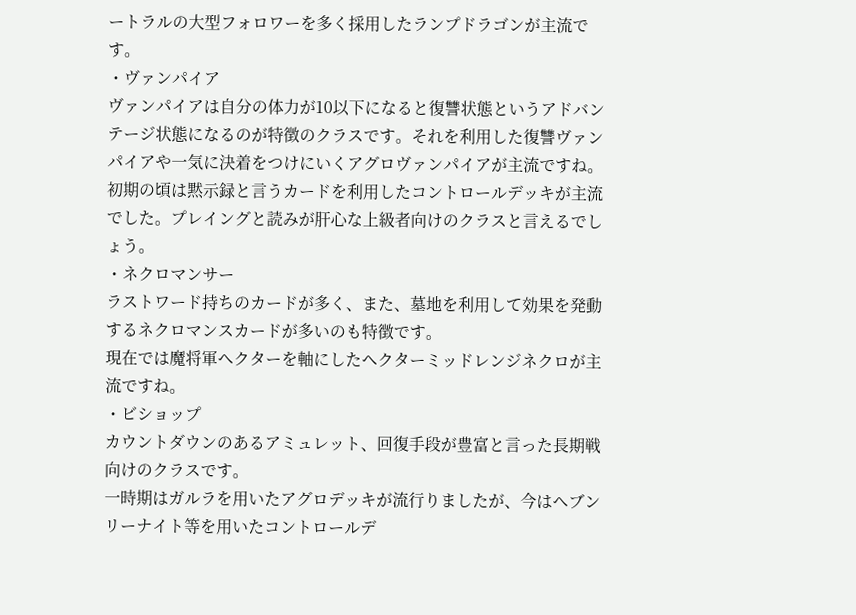ートラルの大型フォロワーを多く採用したランプドラゴンが主流です。
・ヴァンパイア
ヴァンパイアは自分の体力が10以下になると復讐状態というアドバンテージ状態になるのが特徴のクラスです。それを利用した復讐ヴァンパイアや一気に決着をつけにいくアグロヴァンパイアが主流ですね。
初期の頃は黙示録と言うカードを利用したコントロールデッキが主流でした。プレイングと読みが肝心な上級者向けのクラスと言えるでしょう。
・ネクロマンサー
ラストワード持ちのカードが多く、また、墓地を利用して効果を発動するネクロマンスカードが多いのも特徴です。
現在では魔将軍ヘクターを軸にしたヘクターミッドレンジネクロが主流ですね。
・ビショップ
カウントダウンのあるアミュレット、回復手段が豊富と言った長期戦向けのクラスです。
一時期はガルラを用いたアグロデッキが流行りましたが、今はヘブンリーナイト等を用いたコントロールデ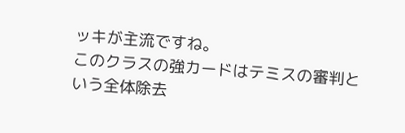ッキが主流ですね。
このクラスの強カードはテミスの審判という全体除去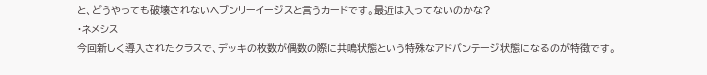と、どうやっても破壊されないヘブンリーイージスと言うカードです。最近は入ってないのかな?
・ネメシス
今回新しく導入されたクラスで、デッキの枚数が偶数の際に共鳴状態という特殊なアドバンテージ状態になるのが特徴です。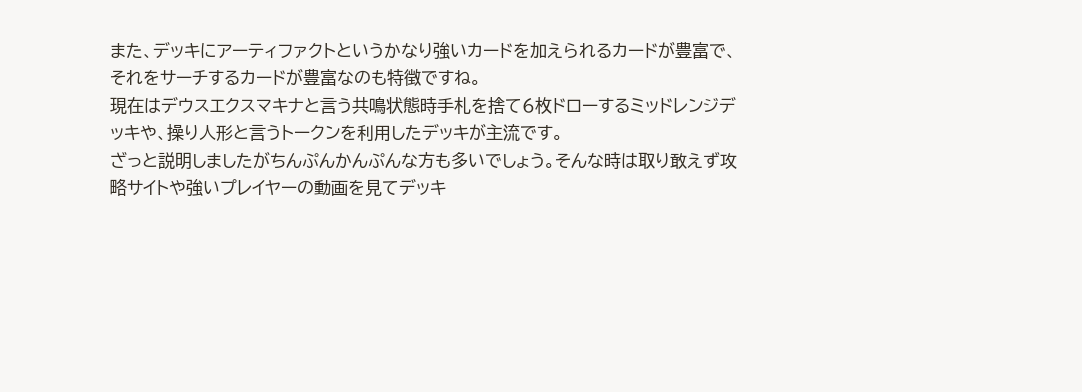また、デッキにアーティファクトというかなり強いカードを加えられるカードが豊富で、それをサーチするカードが豊富なのも特徴ですね。
現在はデウスエクスマキナと言う共鳴状態時手札を捨て6枚ドローするミッドレンジデッキや、操り人形と言うトークンを利用したデッキが主流です。
ざっと説明しましたがちんぷんかんぷんな方も多いでしょう。そんな時は取り敢えず攻略サイトや強いプレイヤーの動画を見てデッキ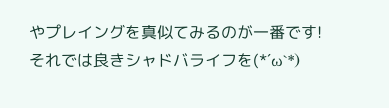やプレイングを真似てみるのが一番です!
それでは良きシャドバライフを(*´ω`*)